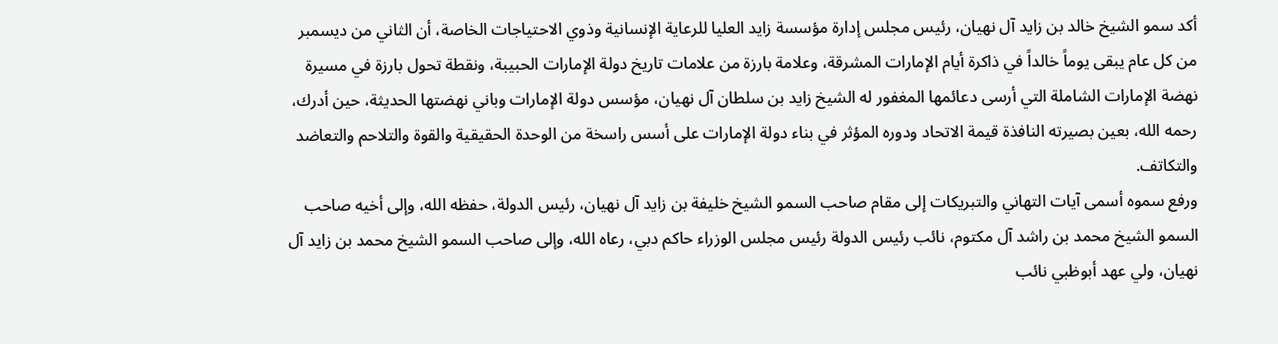أكد سمو الشيخ خالد بن زايد آل نهيان، رئيس مجلس إدارة مؤسسة زايد العليا للرعاية الإنسانية وذوي الاحتياجات الخاصة، أن الثاني من ديسمبر من كل عام يبقى يوماً خالداً في ذاكرة أيام الإمارات المشرقة، وعلامة بارزة من علامات تاريخ دولة الإمارات الحبيبة، ونقطة تحول بارزة في مسيرة نهضة الإمارات الشاملة التي أرسى دعائمها المغفور له الشيخ زايد بن سلطان آل نهيان، مؤسس دولة الإمارات وباني نهضتها الحديثة، حين أدرك، رحمه الله، بعين بصيرته النافذة قيمة الاتحاد ودوره المؤثر في بناء دولة الإمارات على أسس راسخة من الوحدة الحقيقية والقوة والتلاحم والتعاضد والتكاتف.
ورفع سموه أسمى آيات التهاني والتبريكات إلى مقام صاحب السمو الشيخ خليفة بن زايد آل نهيان، رئيس الدولة، حفظه الله، وإلى أخيه صاحب السمو الشيخ محمد بن راشد آل مكتوم، نائب رئيس الدولة رئيس مجلس الوزراء حاكم دبي، رعاه الله، وإلى صاحب السمو الشيخ محمد بن زايد آل نهيان، ولي عهد أبوظبي نائب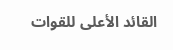القائد الأعلى للقوات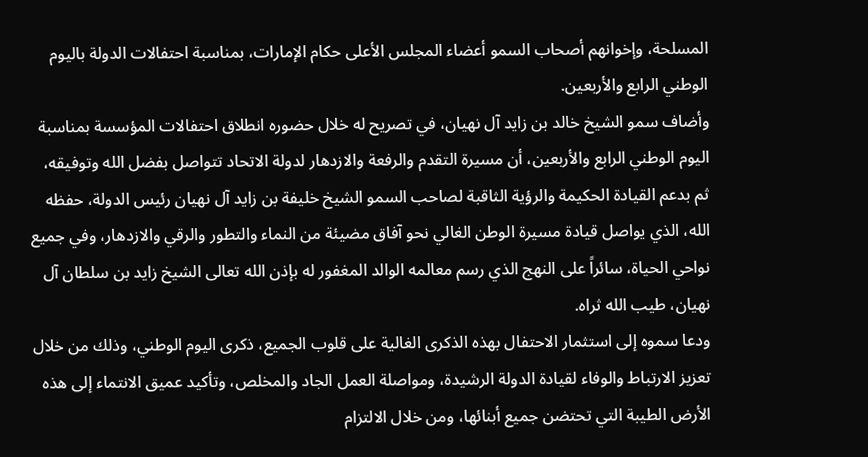المسلحة، وإخوانهم أصحاب السمو أعضاء المجلس الأعلى حكام الإمارات، بمناسبة احتفالات الدولة باليوم الوطني الرابع والأربعين.
وأضاف سمو الشيخ خالد بن زايد آل نهيان، في تصريح له خلال حضوره انطلاق احتفالات المؤسسة بمناسبة اليوم الوطني الرابع والأربعين، أن مسيرة التقدم والرفعة والازدهار لدولة الاتحاد تتواصل بفضل الله وتوفيقه، ثم بدعم القيادة الحكيمة والرؤية الثاقبة لصاحب السمو الشيخ خليفة بن زايد آل نهيان رئيس الدولة، حفظه الله، الذي يواصل قيادة مسيرة الوطن الغالي نحو آفاق مضيئة من النماء والتطور والرقي والازدهار، وفي جميع نواحي الحياة، سائراً على النهج الذي رسم معالمه الوالد المغفور له بإذن الله تعالى الشيخ زايد بن سلطان آل نهيان، طيب الله ثراه.
ودعا سموه إلى استثمار الاحتفال بهذه الذكرى الغالية على قلوب الجميع، ذكرى اليوم الوطني، وذلك من خلال تعزيز الارتباط والوفاء لقيادة الدولة الرشيدة، ومواصلة العمل الجاد والمخلص، وتأكيد عميق الانتماء إلى هذه الأرض الطيبة التي تحتضن جميع أبنائها، ومن خلال الالتزام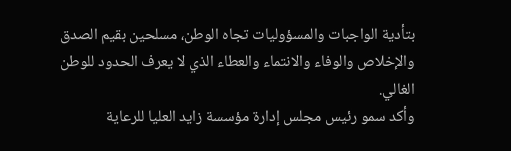بتأدية الواجبات والمسؤوليات تجاه الوطن، مسلحين بقيم الصدق والإخلاص والوفاء والانتماء والعطاء الذي لا يعرف الحدود للوطن الغالي.
وأكد سمو رئيس مجلس إدارة مؤسسة زايد العليا للرعاية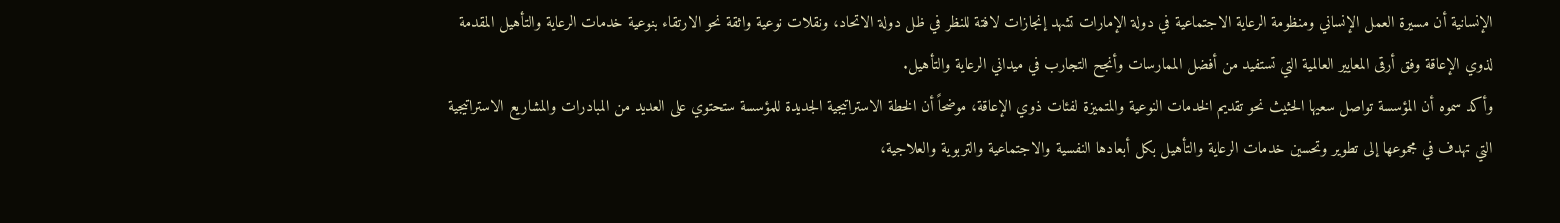الإنسانية أن مسيرة العمل الإنساني ومنظومة الرعاية الاجتماعية في دولة الإمارات تشهد إنجازات لافتة للنظر في ظل دولة الاتحاد، ونقلات نوعية واثقة نحو الارتقاء بنوعية خدمات الرعاية والتأهيل المقدمة لذوي الإعاقة وفق أرقى المعايير العالمية التي تستفيد من أفضل الممارسات وأنجح التجارب في ميداني الرعاية والتأهيل.
وأكد سموه أن المؤسسة تواصل سعيها الحثيث نحو تقديم الخدمات النوعية والمتميزة لفئات ذوي الإعاقة، موضحاً أن الخطة الاستراتيجية الجديدة للمؤسسة ستحتوي على العديد من المبادرات والمشاريع الاستراتيجية التي تهدف في مجموعها إلى تطوير وتحسين خدمات الرعاية والتأهيل بكل أبعادها النفسية والاجتماعية والتربوية والعلاجية،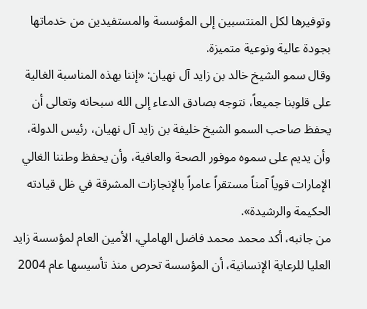وتوفيرها لكل المنتسبين إلى المؤسسة والمستفيدين من خدماتها بجودة عالية ونوعية متميزة.
وقال سمو الشيخ خالد بن زايد آل نهيان: «إننا بهذه المناسبة الغالية على قلوبنا جميعاً، نتوجه بصادق الدعاء إلى الله سبحانه وتعالى أن يحفظ صاحب السمو الشيخ خليفة بن زايد آل نهيان، رئيس الدولة، وأن يديم على سموه موفور الصحة والعافية، وأن يحفظ وطننا الغالي الإمارات قوياً آمناً مستقراً عامراً بالإنجازات المشرقة في ظل قيادته الحكيمة والرشيدة».
من جانبه، أكد محمد محمد فاضل الهاملي، الأمين العام لمؤسسة زايد العليا للرعاية الإنسانية، أن المؤسسة تحرص منذ تأسيسها عام 2004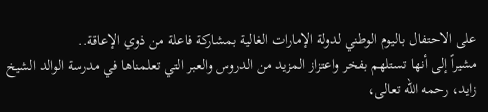على الاحتفال باليوم الوطني لدولة الإمارات الغالية بمشاركة فاعلة من ذوي الإعاقة..
مشيراً إلى أنها تستلهم بفخر واعتزاز المزيد من الدروس والعبر التي تعلمناها في مدرسة الوالد الشيخ زايد، رحمه الله تعالى،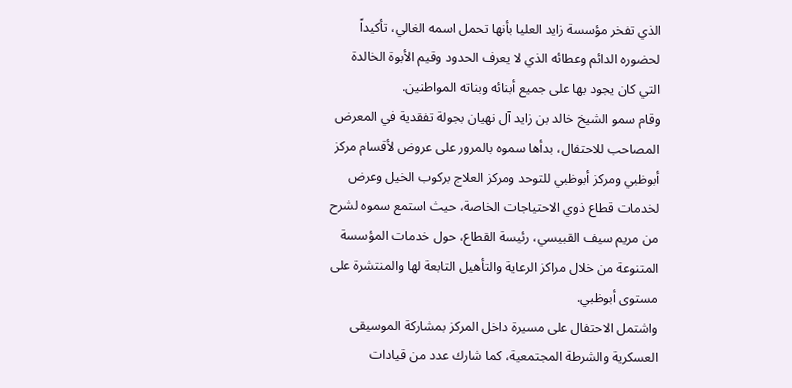الذي تفخر مؤسسة زايد العليا بأنها تحمل اسمه الغالي، تأكيداً لحضوره الدائم وعطائه الذي لا يعرف الحدود وقيم الأبوة الخالدة التي كان يجود بها على جميع أبنائه وبناته المواطنين.
وقام سمو الشيخ خالد بن زايد آل نهيان بجولة تفقدية في المعرض المصاحب للاحتفال، بدأها سموه بالمرور على عروض لأقسام مركز أبوظبي ومركز أبوظبي للتوحد ومركز العلاج بركوب الخيل وعرض لخدمات قطاع ذوي الاحتياجات الخاصة، حيث استمع سموه لشرح من مريم سيف القبيسي، رئيسة القطاع، حول خدمات المؤسسة المتنوعة من خلال مراكز الرعاية والتأهيل التابعة لها والمنتشرة على مستوى أبوظبي.
واشتمل الاحتفال على مسيرة داخل المركز بمشاركة الموسيقى العسكرية والشرطة المجتمعية، كما شارك عدد من قيادات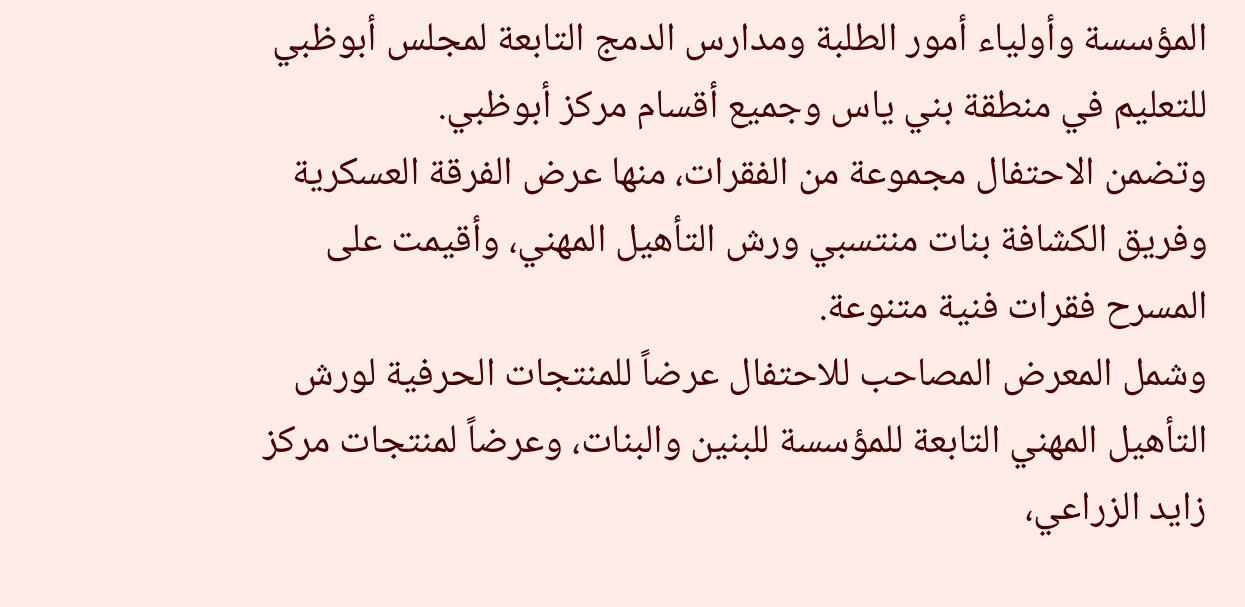المؤسسة وأولياء أمور الطلبة ومدارس الدمج التابعة لمجلس أبوظبي للتعليم في منطقة بني ياس وجميع أقسام مركز أبوظبي.
وتضمن الاحتفال مجموعة من الفقرات، منها عرض الفرقة العسكرية وفريق الكشافة بنات منتسبي ورش التأهيل المهني، وأقيمت على المسرح فقرات فنية متنوعة.
وشمل المعرض المصاحب للاحتفال عرضاً للمنتجات الحرفية لورش التأهيل المهني التابعة للمؤسسة للبنين والبنات، وعرضاً لمنتجات مركز زايد الزراعي،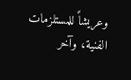وعريشاً للمستلزمات الفنية، وآخر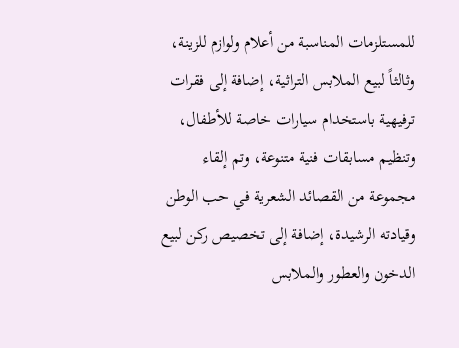للمستلزمات المناسبة من أعلام ولوازم للزينة، وثالثاً لبيع الملابس التراثية، إضافة إلى فقرات ترفيهية باستخدام سيارات خاصة للأطفال، وتنظيم مسابقات فنية متنوعة، وتم إلقاء مجموعة من القصائد الشعرية في حب الوطن وقيادته الرشيدة، إضافة إلى تخصيص ركن لبيع الدخون والعطور والملابس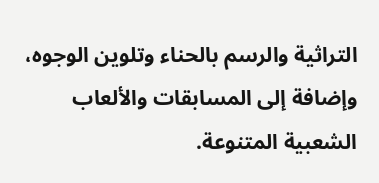التراثية والرسم بالحناء وتلوين الوجوه، وإضافة إلى المسابقات والألعاب الشعبية المتنوعة.